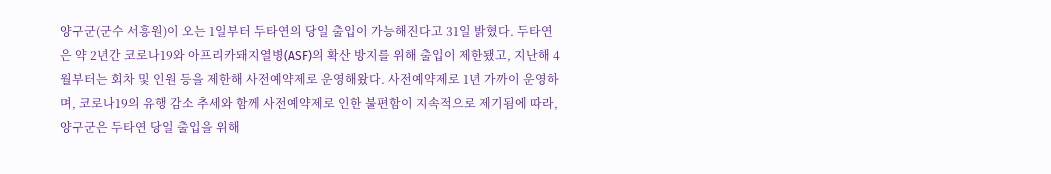양구군(군수 서흥원)이 오는 1일부터 두타연의 당일 출입이 가능해진다고 31일 밝혔다. 두타연은 약 2년간 코로나19와 아프리카돼지열병(ASF)의 확산 방지를 위해 출입이 제한됐고, 지난해 4월부터는 회차 및 인원 등을 제한해 사전예약제로 운영해왔다. 사전예약제로 1년 가까이 운영하며, 코로나19의 유행 감소 추세와 함께 사전예약제로 인한 불편함이 지속적으로 제기됨에 따라, 양구군은 두타연 당일 출입을 위해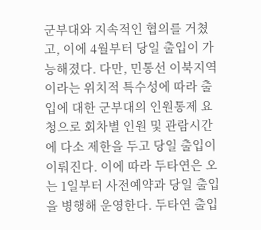군부대와 지속적인 협의를 거쳤고, 이에 4월부터 당일 출입이 가능해졌다. 다만, 민통선 이북지역이라는 위치적 특수성에 따라 출입에 대한 군부대의 인원통제 요청으로 회차별 인원 및 관람시간에 다소 제한을 두고 당일 출입이 이뤄진다. 이에 따라 두타연은 오는 1일부터 사전예약과 당일 출입을 병행해 운영한다. 두타연 출입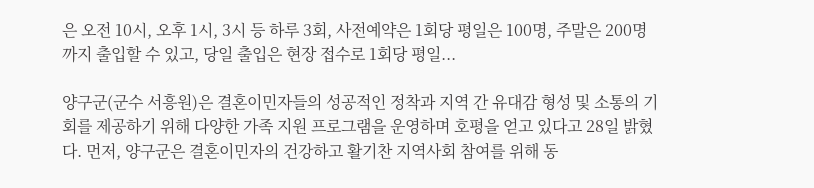은 오전 10시, 오후 1시, 3시 등 하루 3회, 사전예약은 1회당 평일은 100명, 주말은 200명까지 출입할 수 있고, 당일 출입은 현장 접수로 1회당 평일...

양구군(군수 서흥원)은 결혼이민자들의 성공적인 정착과 지역 간 유대감 형성 및 소통의 기회를 제공하기 위해 다양한 가족 지원 프로그램을 운영하며 호평을 얻고 있다고 28일 밝혔다. 먼저, 양구군은 결혼이민자의 건강하고 활기찬 지역사회 참여를 위해 동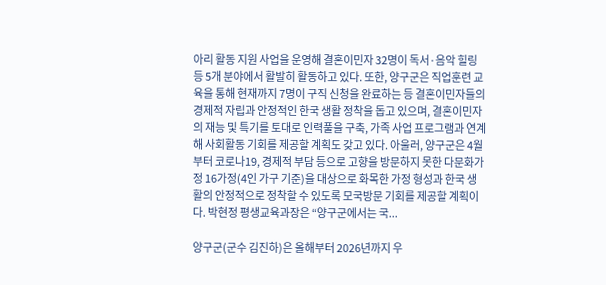아리 활동 지원 사업을 운영해 결혼이민자 32명이 독서·음악 힐링 등 5개 분야에서 활발히 활동하고 있다. 또한, 양구군은 직업훈련 교육을 통해 현재까지 7명이 구직 신청을 완료하는 등 결혼이민자들의 경제적 자립과 안정적인 한국 생활 정착을 돕고 있으며, 결혼이민자의 재능 및 특기를 토대로 인력풀을 구축, 가족 사업 프로그램과 연계해 사회활동 기회를 제공할 계획도 갖고 있다. 아울러, 양구군은 4월부터 코로나19, 경제적 부담 등으로 고향을 방문하지 못한 다문화가정 16가정(4인 가구 기준)을 대상으로 화목한 가정 형성과 한국 생활의 안정적으로 정착할 수 있도록 모국방문 기회를 제공할 계획이다. 박현정 평생교육과장은 “양구군에서는 국...

양구군(군수 김진하)은 올해부터 2026년까지 우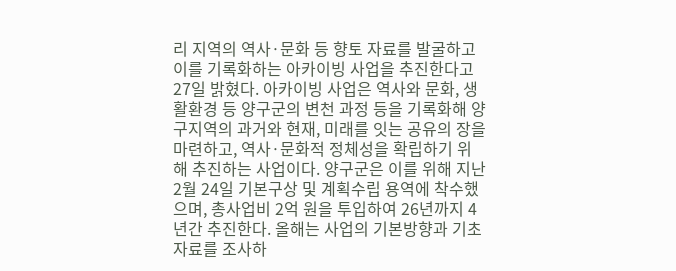리 지역의 역사·문화 등 향토 자료를 발굴하고 이를 기록화하는 아카이빙 사업을 추진한다고 27일 밝혔다. 아카이빙 사업은 역사와 문화, 생활환경 등 양구군의 변천 과정 등을 기록화해 양구지역의 과거와 현재, 미래를 잇는 공유의 장을 마련하고, 역사·문화적 정체성을 확립하기 위해 추진하는 사업이다. 양구군은 이를 위해 지난 2월 24일 기본구상 및 계획수립 용역에 착수했으며, 총사업비 2억 원을 투입하여 26년까지 4년간 추진한다. 올해는 사업의 기본방향과 기초자료를 조사하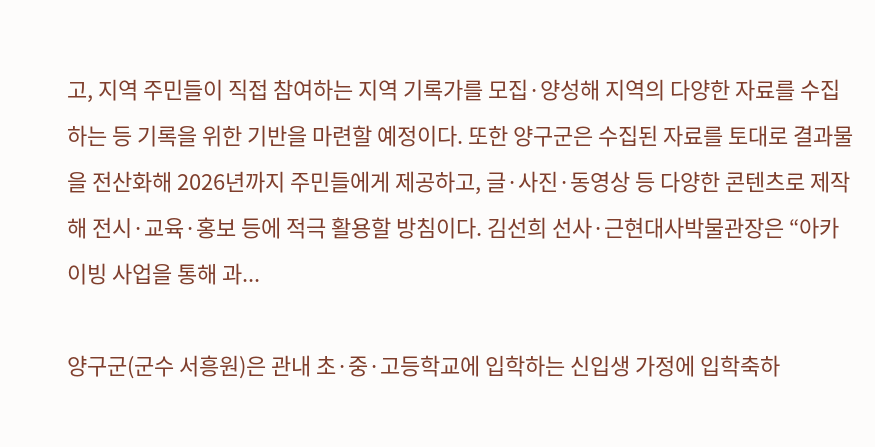고, 지역 주민들이 직접 참여하는 지역 기록가를 모집·양성해 지역의 다양한 자료를 수집하는 등 기록을 위한 기반을 마련할 예정이다. 또한 양구군은 수집된 자료를 토대로 결과물을 전산화해 2026년까지 주민들에게 제공하고, 글·사진·동영상 등 다양한 콘텐츠로 제작해 전시·교육·홍보 등에 적극 활용할 방침이다. 김선희 선사·근현대사박물관장은 “아카이빙 사업을 통해 과...

양구군(군수 서흥원)은 관내 초·중·고등학교에 입학하는 신입생 가정에 입학축하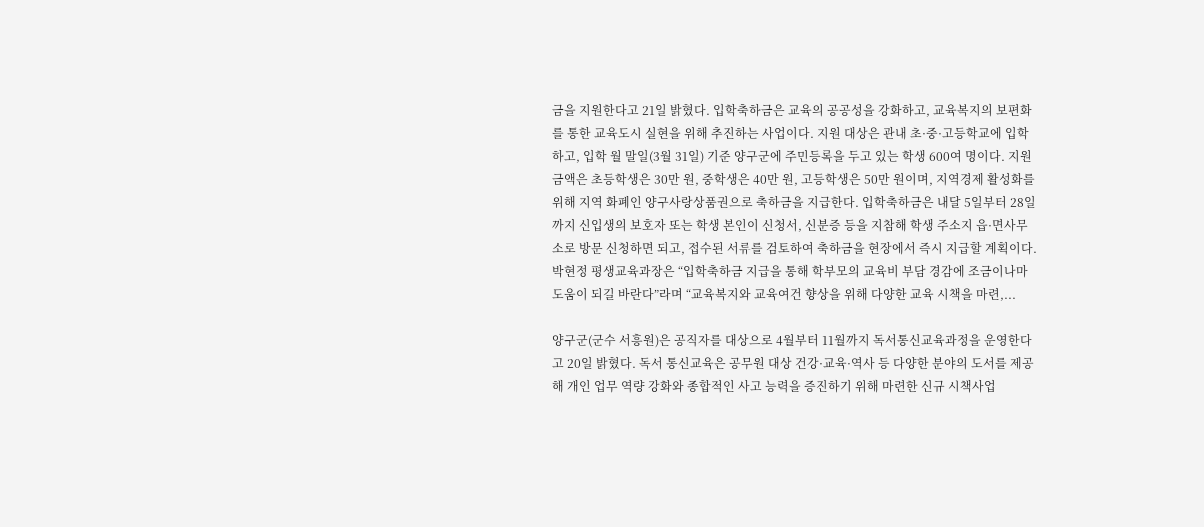금을 지원한다고 21일 밝혔다. 입학축하금은 교육의 공공성을 강화하고, 교육복지의 보편화를 통한 교육도시 실현을 위해 추진하는 사업이다. 지원 대상은 관내 초·중·고등학교에 입학하고, 입학 월 말일(3월 31일) 기준 양구군에 주민등록을 두고 있는 학생 600여 명이다. 지원 금액은 초등학생은 30만 원, 중학생은 40만 원, 고등학생은 50만 원이며, 지역경제 활성화를 위해 지역 화폐인 양구사랑상품권으로 축하금을 지급한다. 입학축하금은 내달 5일부터 28일까지 신입생의 보호자 또는 학생 본인이 신청서, 신분증 등을 지참해 학생 주소지 읍·면사무소로 방문 신청하면 되고, 접수된 서류를 검토하여 축하금을 현장에서 즉시 지급할 계획이다. 박현정 평생교육과장은 “입학축하금 지급을 통해 학부모의 교육비 부담 경감에 조금이나마 도움이 되길 바란다”라며 “교육복지와 교육여건 향상을 위해 다양한 교육 시책을 마련,...

양구군(군수 서흥원)은 공직자를 대상으로 4월부터 11월까지 독서통신교육과정을 운영한다고 20일 밝혔다. 독서 통신교육은 공무원 대상 건강·교육·역사 등 다양한 분야의 도서를 제공해 개인 업무 역량 강화와 종합적인 사고 능력을 증진하기 위해 마련한 신규 시책사업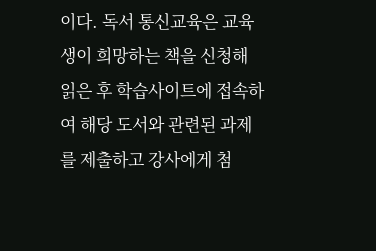이다. 독서 통신교육은 교육생이 희망하는 책을 신청해 읽은 후 학습사이트에 접속하여 해당 도서와 관련된 과제를 제출하고 강사에게 첨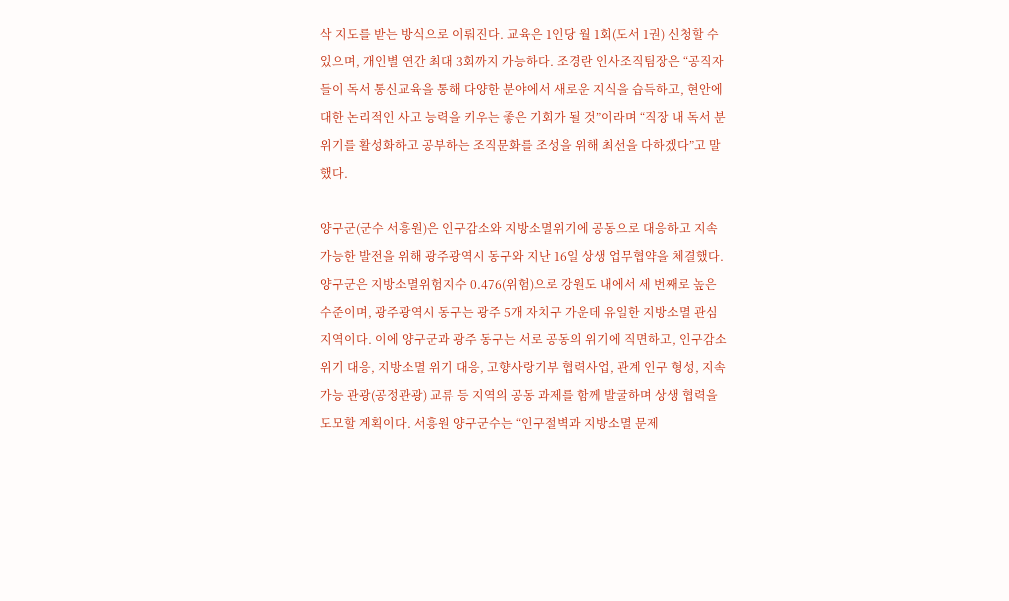삭 지도를 받는 방식으로 이뤄진다. 교육은 1인당 월 1회(도서 1권) 신청할 수 있으며, 개인별 연간 최대 3회까지 가능하다. 조경란 인사조직팀장은 “공직자들이 독서 통신교육을 통해 다양한 분야에서 새로운 지식을 습득하고, 현안에 대한 논리적인 사고 능력을 키우는 좋은 기회가 될 것”이라며 “직장 내 독서 분위기를 활성화하고 공부하는 조직문화를 조성을 위해 최선을 다하겠다”고 말했다.

양구군(군수 서흥원)은 인구감소와 지방소멸위기에 공동으로 대응하고 지속 가능한 발전을 위해 광주광역시 동구와 지난 16일 상생 업무협약을 체결했다. 양구군은 지방소멸위험지수 0.476(위험)으로 강원도 내에서 세 번째로 높은 수준이며, 광주광역시 동구는 광주 5개 자치구 가운데 유일한 지방소멸 관심 지역이다. 이에 양구군과 광주 동구는 서로 공동의 위기에 직면하고, 인구감소 위기 대응, 지방소멸 위기 대응, 고향사랑기부 협력사업, 관계 인구 형성, 지속 가능 관광(공정관광) 교류 등 지역의 공동 과제를 함께 발굴하며 상생 협력을 도모할 계획이다. 서흥원 양구군수는 “인구절벽과 지방소멸 문제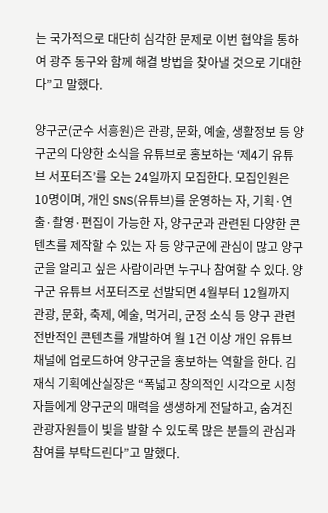는 국가적으로 대단히 심각한 문제로 이번 협약을 통하여 광주 동구와 함께 해결 방법을 찾아낼 것으로 기대한다”고 말했다.

양구군(군수 서흥원)은 관광, 문화, 예술, 생활정보 등 양구군의 다양한 소식을 유튜브로 홍보하는 ‘제4기 유튜브 서포터즈’를 오는 24일까지 모집한다. 모집인원은 10명이며, 개인 SNS(유튜브)를 운영하는 자, 기획·연출·촬영·편집이 가능한 자, 양구군과 관련된 다양한 콘텐츠를 제작할 수 있는 자 등 양구군에 관심이 많고 양구군을 알리고 싶은 사람이라면 누구나 참여할 수 있다. 양구군 유튜브 서포터즈로 선발되면 4월부터 12월까지 관광, 문화, 축제, 예술, 먹거리, 군정 소식 등 양구 관련 전반적인 콘텐츠를 개발하여 월 1건 이상 개인 유튜브 채널에 업로드하여 양구군을 홍보하는 역할을 한다. 김재식 기획예산실장은 “폭넓고 창의적인 시각으로 시청자들에게 양구군의 매력을 생생하게 전달하고, 숨겨진 관광자원들이 빛을 발할 수 있도록 많은 분들의 관심과 참여를 부탁드린다”고 말했다.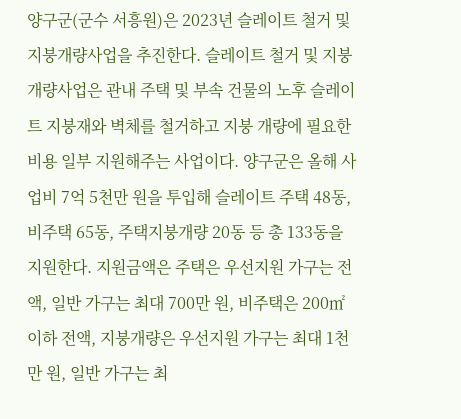양구군(군수 서흥원)은 2023년 슬레이트 철거 및 지붕개량사업을 추진한다. 슬레이트 철거 및 지붕개량사업은 관내 주택 및 부속 건물의 노후 슬레이트 지붕재와 벽체를 철거하고 지붕 개량에 필요한 비용 일부 지원해주는 사업이다. 양구군은 올해 사업비 7억 5천만 원을 투입해 슬레이트 주택 48동, 비주택 65동, 주택지붕개량 20동 등 총 133동을 지원한다. 지원금액은 주택은 우선지원 가구는 전액, 일반 가구는 최대 700만 원, 비주택은 200㎡ 이하 전액, 지붕개량은 우선지원 가구는 최대 1천만 원, 일반 가구는 최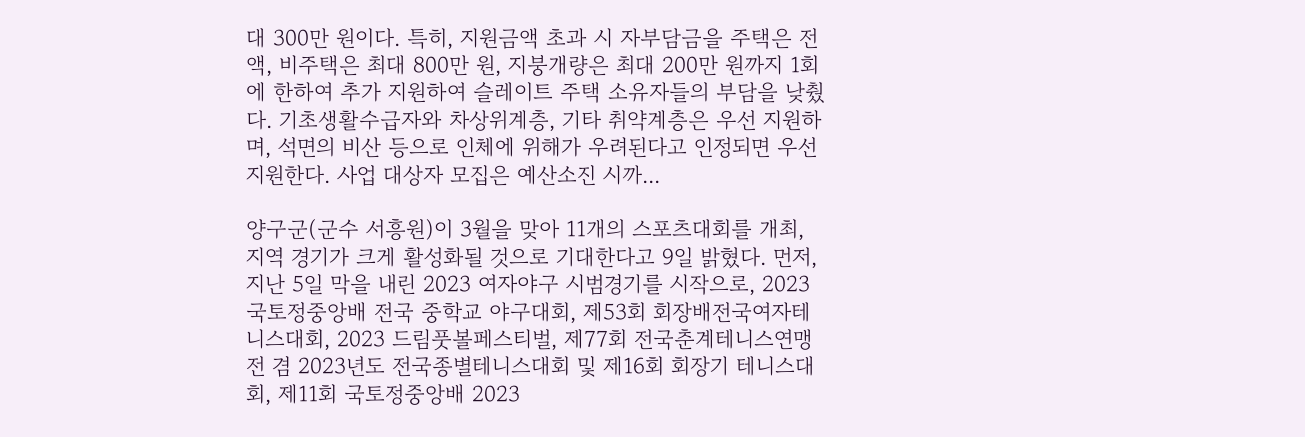대 300만 원이다. 특히, 지원금액 초과 시 자부담금을 주택은 전액, 비주택은 최대 800만 원, 지붕개량은 최대 200만 원까지 1회에 한하여 추가 지원하여 슬레이트 주택 소유자들의 부담을 낮췄다. 기초생활수급자와 차상위계층, 기타 취약계층은 우선 지원하며, 석면의 비산 등으로 인체에 위해가 우려된다고 인정되면 우선 지원한다. 사업 대상자 모집은 예산소진 시까...

양구군(군수 서흥원)이 3월을 맞아 11개의 스포츠대회를 개최, 지역 경기가 크게 활성화될 것으로 기대한다고 9일 밝혔다. 먼저, 지난 5일 막을 내린 2023 여자야구 시범경기를 시작으로, 2023 국토정중앙배 전국 중학교 야구대회, 제53회 회장배전국여자테니스대회, 2023 드림풋볼페스티벌, 제77회 전국춘계테니스연맹전 겸 2023년도 전국종별테니스대회 및 제16회 회장기 테니스대회, 제11회 국토정중앙배 2023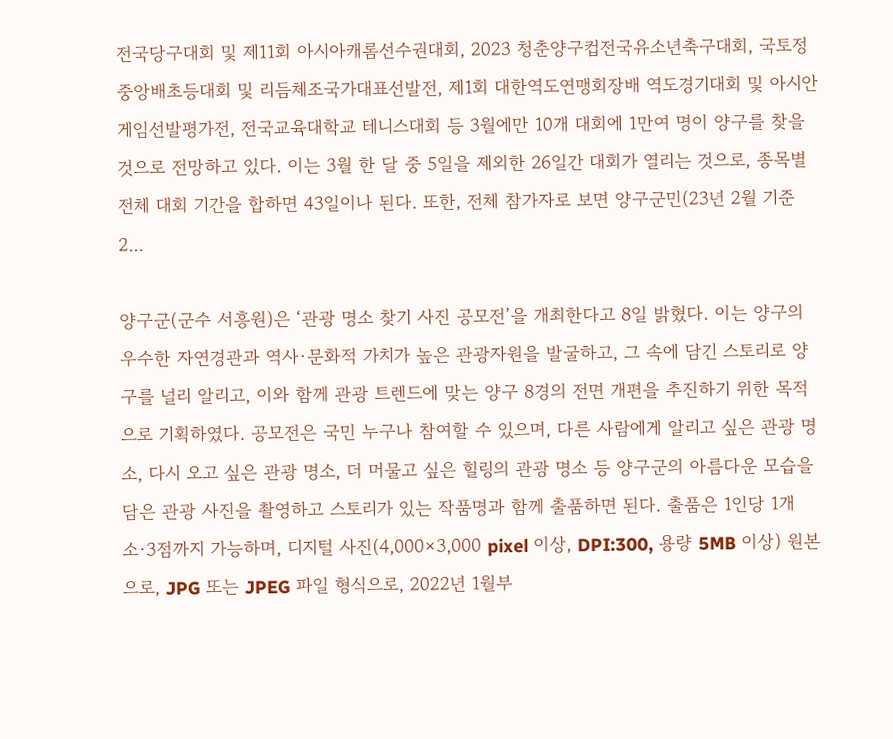전국당구대회 및 제11회 아시아캐롬선수권대회, 2023 청춘양구컵전국유소년축구대회, 국토정중앙배초등대회 및 리듬체조국가대표선발전, 제1회 대한역도연맹회장배 역도경기대회 및 아시안게임선발평가전, 전국교육대학교 테니스대회 등 3월에만 10개 대회에 1만여 명이 양구를 찾을 것으로 전망하고 있다. 이는 3월 한 달 중 5일을 제외한 26일간 대회가 열리는 것으로, 종목별 전체 대회 기간을 합하면 43일이나 된다. 또한, 전체 참가자로 보면 양구군민(23년 2월 기준 2...

양구군(군수 서흥원)은 ‘관광 명소 찾기 사진 공모전’을 개최한다고 8일 밝혔다. 이는 양구의 우수한 자연경관과 역사·문화적 가치가 높은 관광자원을 발굴하고, 그 속에 담긴 스토리로 양구를 널리 알리고, 이와 함께 관광 트렌드에 맞는 양구 8경의 전면 개편을 추진하기 위한 목적으로 기획하였다. 공모전은 국민 누구나 참여할 수 있으며, 다른 사람에게 알리고 싶은 관광 명소, 다시 오고 싶은 관광 명소, 더 머물고 싶은 힐링의 관광 명소 등 양구군의 아름다운 모습을 담은 관광 사진을 촬영하고 스토리가 있는 작품명과 함께 출품하면 된다. 출품은 1인당 1개소·3점까지 가능하며, 디지털 사진(4,000×3,000 pixel 이상, DPI:300, 용량 5MB 이상) 원본으로, JPG 또는 JPEG 파일 형식으로, 2022년 1월부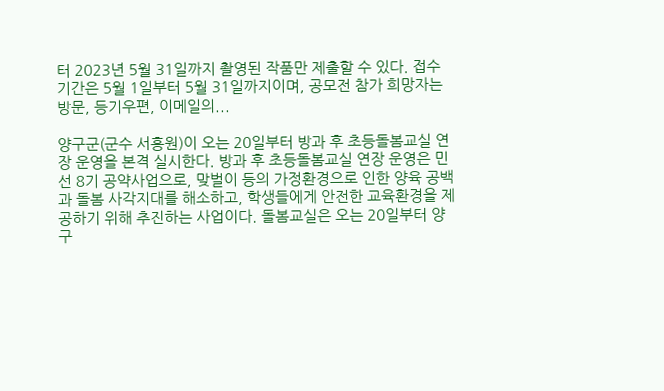터 2023년 5월 31일까지 촬영된 작품만 제출할 수 있다. 접수 기간은 5월 1일부터 5월 31일까지이며, 공모전 참가 희망자는 방문, 등기우편, 이메일의...

양구군(군수 서흥원)이 오는 20일부터 방과 후 초등돌봄교실 연장 운영을 본격 실시한다. 방과 후 초등돌봄교실 연장 운영은 민선 8기 공약사업으로, 맞벌이 등의 가정환경으로 인한 양육 공백과 돌봄 사각지대를 해소하고, 학생들에게 안전한 교육환경을 제공하기 위해 추진하는 사업이다. 돌봄교실은 오는 20일부터 양구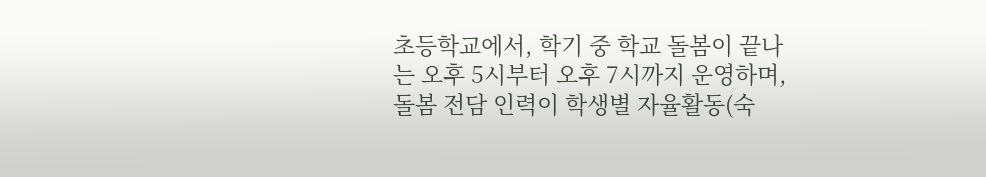초등학교에서, 학기 중 학교 돌봄이 끝나는 오후 5시부터 오후 7시까지 운영하며, 돌봄 전담 인력이 학생별 자율활동(숙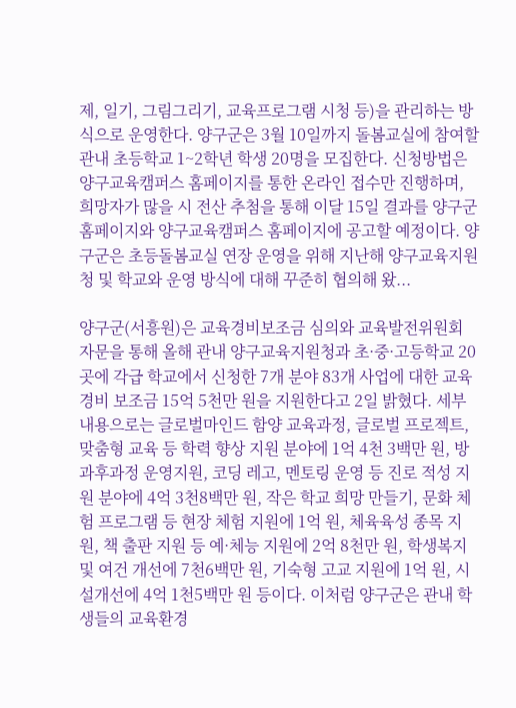제, 일기, 그림그리기, 교육프로그램 시청 등)을 관리하는 방식으로 운영한다. 양구군은 3월 10일까지 돌봄교실에 참여할 관내 초등학교 1~2학년 학생 20명을 모집한다. 신청방법은 양구교육캠퍼스 홈페이지를 통한 온라인 접수만 진행하며, 희망자가 많을 시 전산 추첨을 통해 이달 15일 결과를 양구군 홈페이지와 양구교육캠퍼스 홈페이지에 공고할 예정이다. 양구군은 초등돌봄교실 연장 운영을 위해 지난해 양구교육지원청 및 학교와 운영 방식에 대해 꾸준히 협의해 왔...

양구군(서흥원)은 교육경비보조금 심의와 교육발전위원회 자문을 통해 올해 관내 양구교육지원청과 초·중·고등학교 20곳에 각급 학교에서 신청한 7개 분야 83개 사업에 대한 교육경비 보조금 15억 5천만 원을 지원한다고 2일 밝혔다. 세부 내용으로는 글로벌마인드 함양 교육과정, 글로벌 프로젝트, 맞춤형 교육 등 학력 향상 지원 분야에 1억 4천 3백만 원, 방과후과정 운영지원, 코딩 레고, 멘토링 운영 등 진로 적성 지원 분야에 4억 3천8백만 원, 작은 학교 희망 만들기, 문화 체험 프로그램 등 현장 체험 지원에 1억 원, 체육육성 종목 지원, 책 출판 지원 등 예·체능 지원에 2억 8천만 원, 학생복지 및 여건 개선에 7천6백만 원, 기숙형 고교 지원에 1억 원, 시설개선에 4억 1천5백만 원 등이다. 이처럼 양구군은 관내 학생들의 교육환경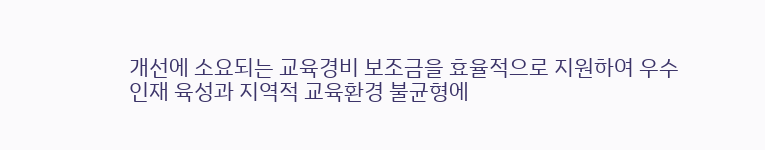개선에 소요되는 교육경비 보조금을 효율적으로 지원하여 우수 인재 육성과 지역적 교육환경 불균형에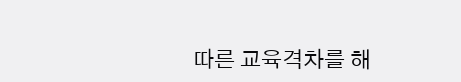따른 교육격차를 해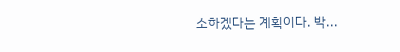소하겠다는 계획이다. 박...